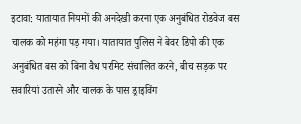इटावा: यातायात नियमों की अनदेखी करना एक अनुबंधित रोडवेज बस चालक को महंगा पड़ गया। यातायात पुलिस ने बेवर डिपो की एक अनुबंधित बस को बिना वैध परमिट संचालित करने, बीच सड़क पर सवारियां उतारने और चालक के पास ड्राइविंग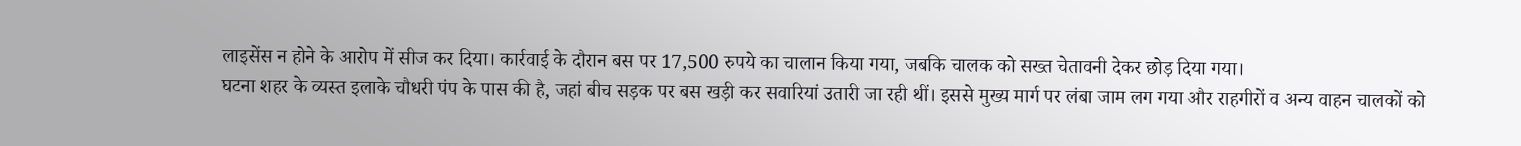लाइसेंस न होने के आरोप में सीज कर दिया। कार्रवाई के दौरान बस पर 17,500 रुपये का चालान किया गया, जबकि चालक को सख्त चेतावनी देकर छोड़ दिया गया।
घटना शहर के व्यस्त इलाके चौधरी पंप के पास की है, जहां बीच सड़क पर बस खड़ी कर सवारियां उतारी जा रही थीं। इससे मुख्य मार्ग पर लंबा जाम लग गया और राहगीरों व अन्य वाहन चालकों को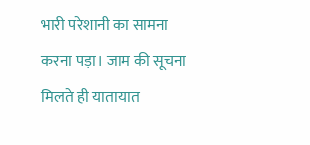भारी परेशानी का सामना करना पड़ा। जाम की सूचना मिलते ही यातायात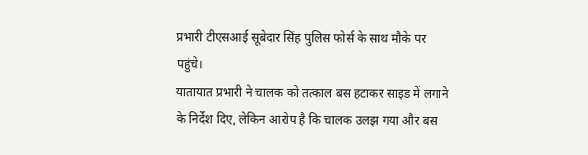प्रभारी टीएसआई सूबेदार सिंह पुलिस फोर्स के साथ मौके पर पहुंचे।
यातायात प्रभारी ने चालक को तत्काल बस हटाकर साइड में लगाने के निर्देश दिए, लेकिन आरोप है कि चालक उलझ गया और बस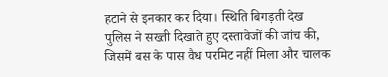हटाने से इनकार कर दिया। स्थिति बिगड़ती देख पुलिस ने सख्ती दिखाते हुए दस्तावेजों की जांच की, जिसमें बस के पास वैध परमिट नहीं मिला और चालक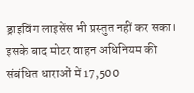ड्राइविंग लाइसेंस भी प्रस्तुत नहीं कर सका। इसके बाद मोटर वाहन अधिनियम की संबंधित धाराओं में 17,500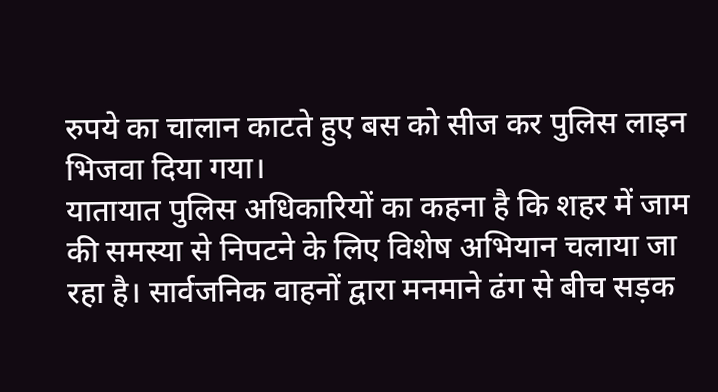रुपये का चालान काटते हुए बस को सीज कर पुलिस लाइन भिजवा दिया गया।
यातायात पुलिस अधिकारियों का कहना है कि शहर में जाम की समस्या से निपटने के लिए विशेष अभियान चलाया जा रहा है। सार्वजनिक वाहनों द्वारा मनमाने ढंग से बीच सड़क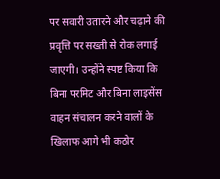पर सवारी उतारने और चढ़ाने की प्रवृत्ति पर सख्ती से रोक लगाई जाएगी। उन्होंने स्पष्ट किया कि बिना परमिट और बिना लाइसेंस वाहन संचालन करने वालों के खिलाफ आगे भी कठोर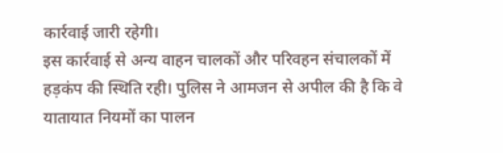कार्रवाई जारी रहेगी।
इस कार्रवाई से अन्य वाहन चालकों और परिवहन संचालकों में हड़कंप की स्थिति रही। पुलिस ने आमजन से अपील की है कि वे यातायात नियमों का पालन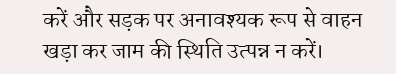करें और सड़क पर अनावश्यक रूप से वाहन खड़ा कर जाम की स्थिति उत्पन्न न करें।